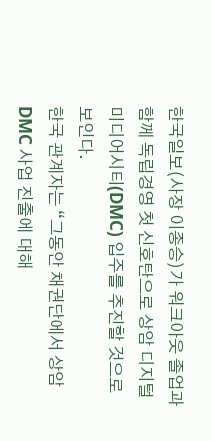한국일보(사장 이종승)가 워크아웃 졸업과 함께 독립경영 첫 신호탄으로 상암 디지털미디어시티(DMC) 입주를 추진할 것으로 보인다.
한국 관계자는 “그동안 채권단에서 상암DMC 사업 진출에 대해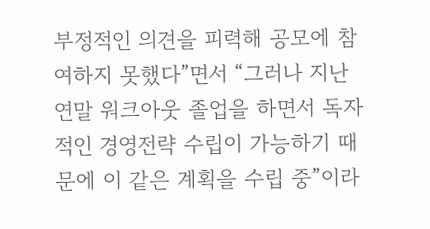부정적인 의견을 피력해 공모에 참여하지 못했다”면서 “그러나 지난 연말 워크아웃 졸업을 하면서 독자적인 경영전략 수립이 가능하기 때문에 이 같은 계획을 수립 중”이라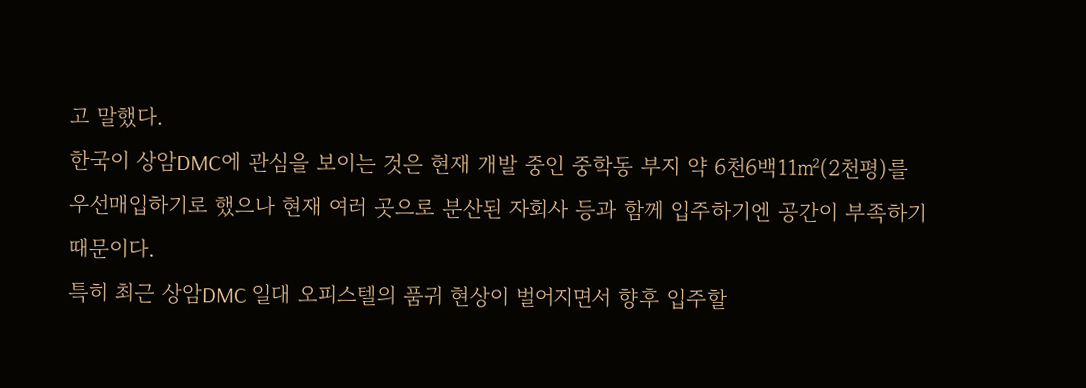고 말했다.
한국이 상암DMC에 관심을 보이는 것은 현재 개발 중인 중학동 부지 약 6천6백11㎡(2천평)를 우선매입하기로 했으나 현재 여러 곳으로 분산된 자회사 등과 함께 입주하기엔 공간이 부족하기 때문이다.
특히 최근 상암DMC 일대 오피스텔의 품귀 현상이 벌어지면서 향후 입주할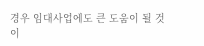경우 임대사업에도 큰 도움이 될 것이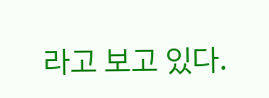라고 보고 있다.